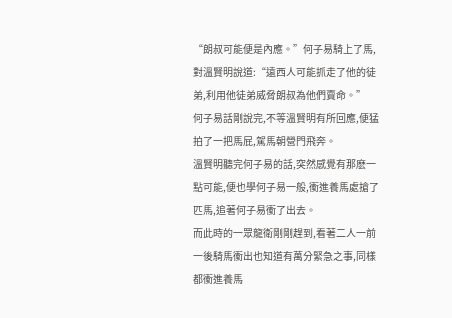“朗叔可能便是內應。”何子易騎上了馬,對溫賢明說道:“遠西人可能抓走了他的徒弟,利用他徒弟威脅朗叔為他們賣命。”
何子易話剛說完,不等溫賢明有所回應,便猛拍了一把馬屁,駕馬朝營門飛奔。
溫賢明聽完何子易的話,突然感覺有那麽一點可能,便也學何子易一般,衝進養馬處搶了匹馬,追著何子易衝了出去。
而此時的一眾龍衛剛剛趕到,看著二人一前一後騎馬衝出也知道有萬分緊急之事,同樣都衝進養馬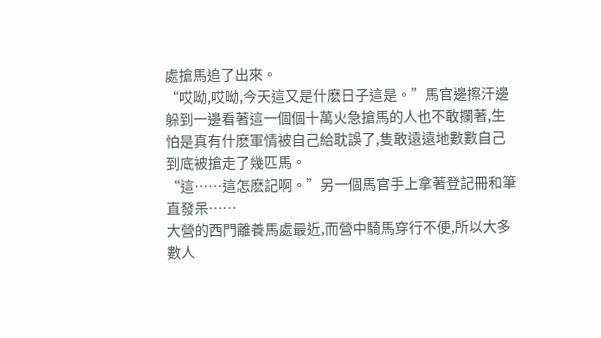處搶馬追了出來。
“哎呦,哎呦,今天這又是什麽日子這是。”馬官邊擦汗邊躲到一邊看著這一個個十萬火急搶馬的人也不敢攔著,生怕是真有什麽軍情被自己給耽誤了,隻敢遠遠地數數自己到底被搶走了幾匹馬。
“這……這怎麽記啊。”另一個馬官手上拿著登記冊和筆直發呆……
大營的西門離養馬處最近,而營中騎馬穿行不便,所以大多數人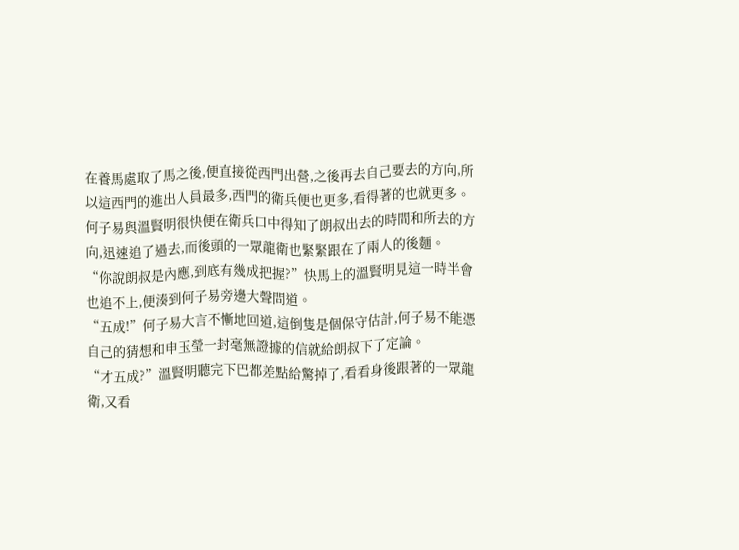在養馬處取了馬之後,便直接從西門出營,之後再去自己要去的方向,所以這西門的進出人員最多,西門的衛兵便也更多,看得著的也就更多。
何子易與溫賢明很快便在衛兵口中得知了朗叔出去的時間和所去的方向,迅速追了過去,而後頭的一眾龍衛也緊緊跟在了兩人的後麵。
“你說朗叔是內應,到底有幾成把握?”快馬上的溫賢明見這一時半會也追不上,便湊到何子易旁邊大聲問道。
“五成!”何子易大言不慚地回道,這倒隻是個保守估計,何子易不能憑自己的猜想和申玉瑩一封毫無證據的信就給朗叔下了定論。
“才五成?”溫賢明聽完下巴都差點給驚掉了,看看身後跟著的一眾龍衛,又看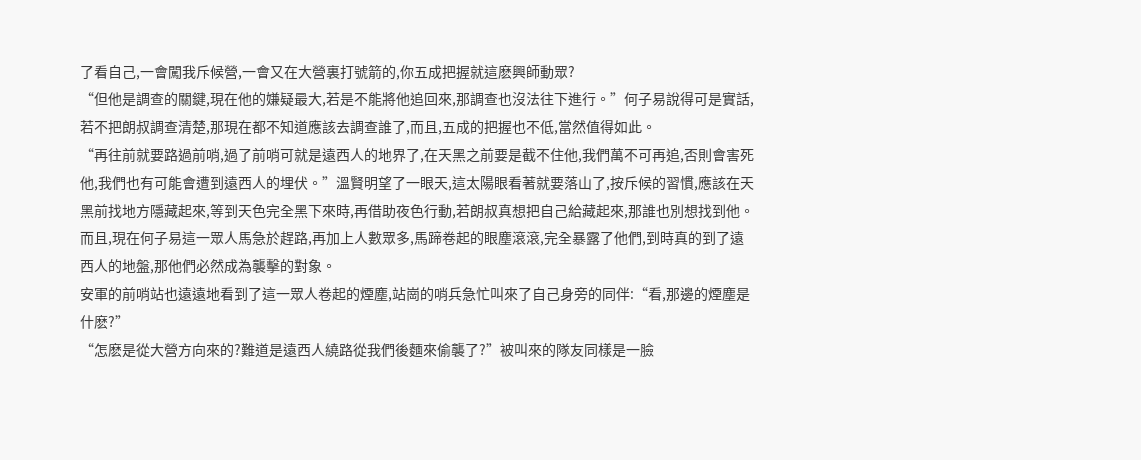了看自己,一會闖我斥候營,一會又在大營裏打號箭的,你五成把握就這麽興師動眾?
“但他是調查的關鍵,現在他的嫌疑最大,若是不能將他追回來,那調查也沒法往下進行。”何子易說得可是實話,若不把朗叔調查清楚,那現在都不知道應該去調查誰了,而且,五成的把握也不低,當然值得如此。
“再往前就要路過前哨,過了前哨可就是遠西人的地界了,在天黑之前要是截不住他,我們萬不可再追,否則會害死他,我們也有可能會遭到遠西人的埋伏。”溫賢明望了一眼天,這太陽眼看著就要落山了,按斥候的習慣,應該在天黑前找地方隱藏起來,等到天色完全黑下來時,再借助夜色行動,若朗叔真想把自己給藏起來,那誰也別想找到他。
而且,現在何子易這一眾人馬急於趕路,再加上人數眾多,馬蹄卷起的眼塵滾滾,完全暴露了他們,到時真的到了遠西人的地盤,那他們必然成為襲擊的對象。
安軍的前哨站也遠遠地看到了這一眾人卷起的煙塵,站崗的哨兵急忙叫來了自己身旁的同伴:“看,那邊的煙塵是什麽?”
“怎麽是從大營方向來的?難道是遠西人繞路從我們後麵來偷襲了?”被叫來的隊友同樣是一臉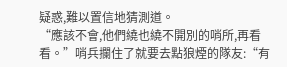疑惑,難以置信地猜測道。
“應該不會,他們繞也繞不開別的哨所,再看看。”哨兵攔住了就要去點狼煙的隊友:“有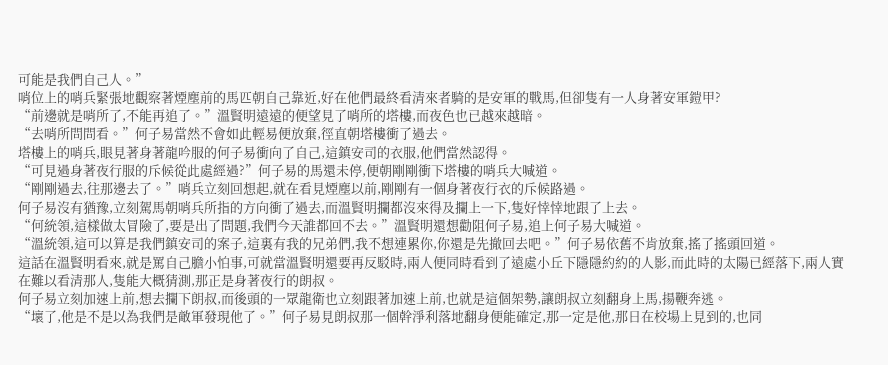可能是我們自己人。”
哨位上的哨兵緊張地觀察著煙塵前的馬匹朝自己靠近,好在他們最終看清來者騎的是安軍的戰馬,但卻隻有一人身著安軍鎧甲?
“前邊就是哨所了,不能再追了。”溫賢明遠遠的便望見了哨所的塔樓,而夜色也已越來越暗。
“去哨所問問看。”何子易當然不會如此輕易便放棄,徑直朝塔樓衝了過去。
塔樓上的哨兵,眼見著身著龍吟服的何子易衝向了自己,這鎮安司的衣服,他們當然認得。
“可見過身著夜行服的斥候從此處經過?”何子易的馬還未停,便朝剛剛衝下塔樓的哨兵大喊道。
“剛剛過去,往那邊去了。”哨兵立刻回想起,就在看見煙塵以前,剛剛有一個身著夜行衣的斥候路過。
何子易沒有猶豫,立刻駕馬朝哨兵所指的方向衝了過去,而溫賢明攔都沒來得及攔上一下,隻好悻悻地跟了上去。
“何統領,這樣做太冒險了,要是出了問題,我們今天誰都回不去。”溫賢明還想勸阻何子易,追上何子易大喊道。
“溫統領,這可以算是我們鎮安司的案子,這裏有我的兄弟們,我不想連累你,你還是先撤回去吧。”何子易依舊不肯放棄,搖了搖頭回道。
這話在溫賢明看來,就是罵自己膽小怕事,可就當溫賢明還要再反駁時,兩人便同時看到了遠處小丘下隱隱約約的人影,而此時的太陽已經落下,兩人實在難以看清那人,隻能大概猜測,那正是身著夜行的朗叔。
何子易立刻加速上前,想去攔下朗叔,而後頭的一眾龍衛也立刻跟著加速上前,也就是這個架勢,讓朗叔立刻翻身上馬,揚鞭奔逃。
“壞了,他是不是以為我們是敵軍發現他了。”何子易見朗叔那一個幹淨利落地翻身便能確定,那一定是他,那日在校場上見到的,也同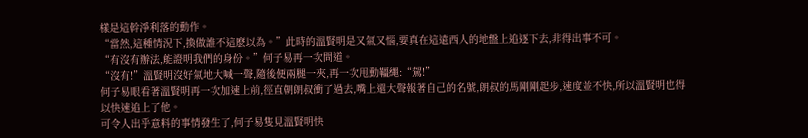樣是這幹淨利落的動作。
“當然,這種情況下,換做誰不這麽以為。”此時的溫賢明是又氣又惱,要真在這遠西人的地盤上追逐下去,非得出事不可。
“有沒有辦法,能證明我們的身份。”何子易再一次問道。
“沒有!”溫賢明沒好氣地大喊一聲,隨後便兩腿一夾,再一次甩動韁繩:“駕!”
何子易眼看著溫賢明再一次加速上前,徑直朝朗叔衝了過去,嘴上還大聲報著自己的名號,朗叔的馬剛剛起步,速度並不快,所以溫賢明也得以快速追上了他。
可令人出乎意料的事情發生了,何子易隻見溫賢明快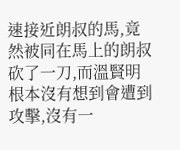速接近朗叔的馬,竟然被同在馬上的朗叔砍了一刀,而溫賢明根本沒有想到會遭到攻擊,沒有一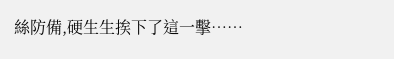絲防備,硬生生挨下了這一擊……